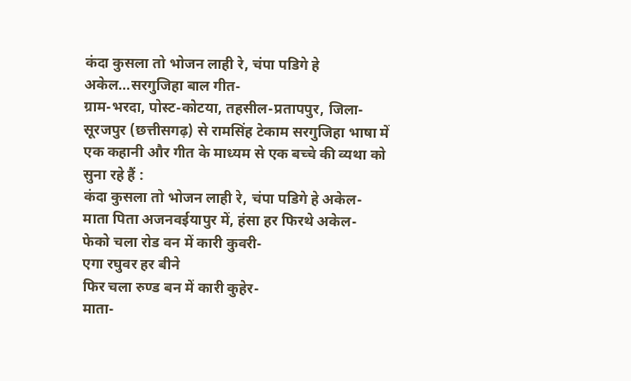कंदा कुसला तो भोजन लाही रे, चंपा पडिगे हे अकेल...सरगुजिहा बाल गीत-
ग्राम-भरदा, पोस्ट-कोटया, तहसील-प्रतापपुर, जिला-सूरजपुर (छत्तीसगढ़) से रामसिंह टेकाम सरगुजिहा भाषा में एक कहानी और गीत के माध्यम से एक बच्चे की व्यथा को सुना रहे हैं :
कंदा कुसला तो भोजन लाही रे, चंपा पडिगे हे अकेल-
माता पिता अजनवईयापुर में, हंसा हर फिरथे अकेल-
फेको चला रोड वन में कारी कुवरी-
एगा रघुवर हर बीने
फिर चला रुण्ड बन में कारी कुहेर-
माता-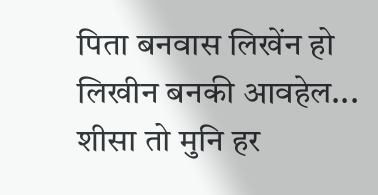पिता बनवास लिखेंन हो लिखीन बनकी आवहेल...
शीसा तो मुनि हर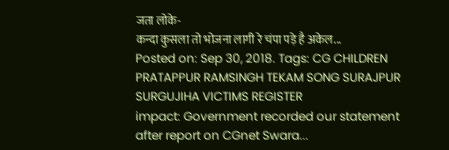जता लोके-
कन्दा कुसला तो भोजना लागी रे चंपा पड़े है अकेल...
Posted on: Sep 30, 2018. Tags: CG CHILDREN PRATAPPUR RAMSINGH TEKAM SONG SURAJPUR SURGUJIHA VICTIMS REGISTER
impact: Government recorded our statement after report on CGnet Swara...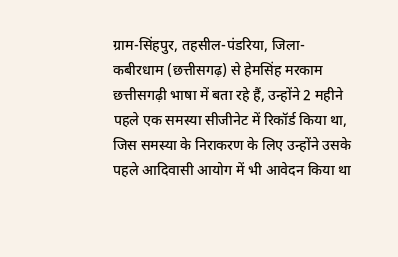ग्राम-सिंहपुर, तहसील-पंडरिया, जिला-कबीरधाम (छत्तीसगढ़) से हेमसिंह मरकाम छत्तीसगढ़ी भाषा में बता रहे हैं, उन्होंने 2 महीने पहले एक समस्या सीजीनेट में रिकॉर्ड किया था, जिस समस्या के निराकरण के लिए उन्होंने उसके पहले आदिवासी आयोग में भी आवेदन किया था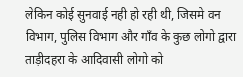लेकिन कोई सुनवाई नही हो रही थी, जिसमे वन विभाग, पुलिस विभाग और गाँव के कुछ लोगो द्वारा ताड़ीदहरा के आदिवासी लोगो को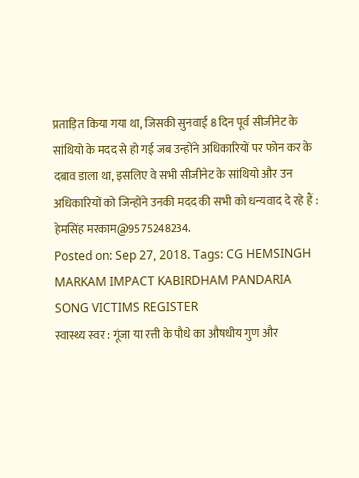प्रताड़ित किया गया था, जिसकी सुनवाई 8 दिन पूर्व सीजीनेट के सांथियो के मदद से हो गई जब उन्होंने अधिकारियों पर फोन कर के दबाव डाला था, इसलिए वे सभी सीजीनेट के सांथियो और उन अधिकारियों को जिन्होंने उनकी मदद की सभी को धन्यवाद दे रहे हैं : हेमसिंह मरकाम@9575248234.
Posted on: Sep 27, 2018. Tags: CG HEMSINGH MARKAM IMPACT KABIRDHAM PANDARIA SONG VICTIMS REGISTER
स्वास्थ्य स्वर : गूंजा या रत्ती के पौधे का औषधीय गुण और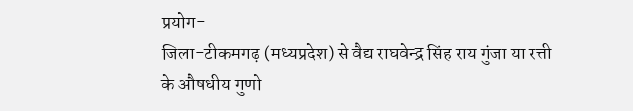प्रयोग-
जिला-टीकमगढ़ (मध्यप्रदेश) से वैद्य राघवेन्द्र सिंह राय गुंजा या रत्ती के औषधीय गुणो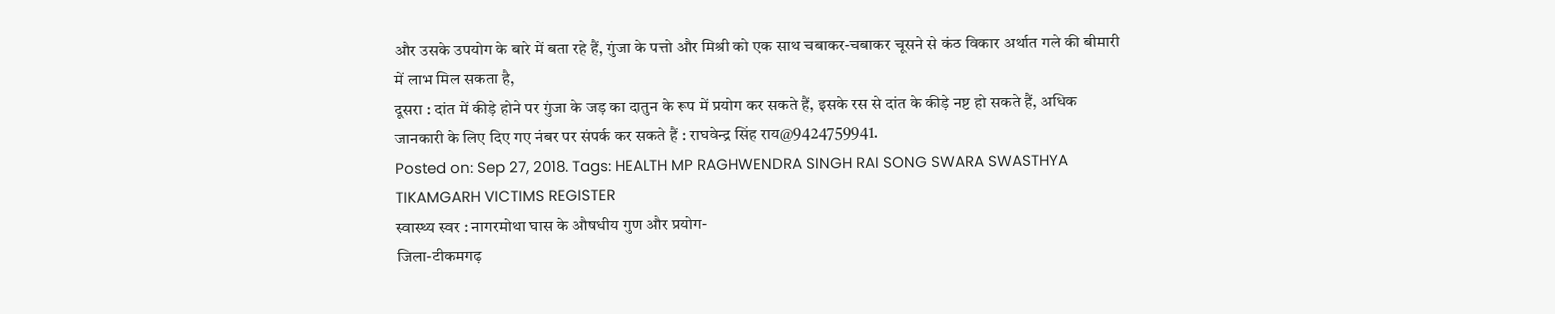और उसके उपयोग के बारे में बता रहे हैं, गुंजा के पत्तो और मिश्री को एक साथ चबाकर-चबाकर चूसने से कंठ विकार अर्थात गले की बीमारी में लाभ मिल सकता है,
दूसरा : दांत में कीड़े होने पर गुंजा के जड़ का दातुन के रूप में प्रयोग कर सकते हैं, इसके रस से दांत के कीड़े नष्ट हो सकते हैं, अधिक जानकारी के लिए दिए गए नंबर पर संपर्क कर सकते हैं : राघवेन्द्र सिंह राय@9424759941.
Posted on: Sep 27, 2018. Tags: HEALTH MP RAGHWENDRA SINGH RAI SONG SWARA SWASTHYA TIKAMGARH VICTIMS REGISTER
स्वास्थ्य स्वर : नागरमोथा घास के औषधीय गुण और प्रयोग-
जिला-टीकमगढ़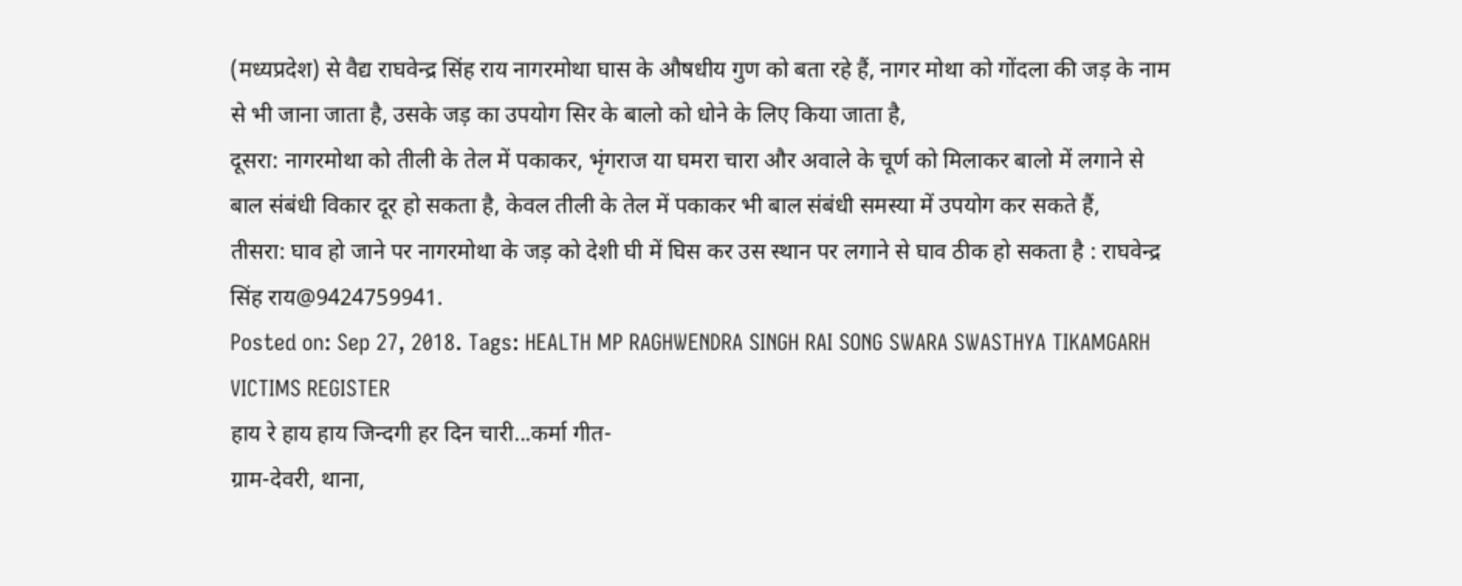(मध्यप्रदेश) से वैद्य राघवेन्द्र सिंह राय नागरमोथा घास के औषधीय गुण को बता रहे हैं, नागर मोथा को गोंदला की जड़ के नाम से भी जाना जाता है, उसके जड़ का उपयोग सिर के बालो को धोने के लिए किया जाता है,
दूसरा: नागरमोथा को तीली के तेल में पकाकर, भृंगराज या घमरा चारा और अवाले के चूर्ण को मिलाकर बालो में लगाने से बाल संबंधी विकार दूर हो सकता है, केवल तीली के तेल में पकाकर भी बाल संबंधी समस्या में उपयोग कर सकते हैं,
तीसरा: घाव हो जाने पर नागरमोथा के जड़ को देशी घी में घिस कर उस स्थान पर लगाने से घाव ठीक हो सकता है : राघवेन्द्र सिंह राय@9424759941.
Posted on: Sep 27, 2018. Tags: HEALTH MP RAGHWENDRA SINGH RAI SONG SWARA SWASTHYA TIKAMGARH VICTIMS REGISTER
हाय रे हाय हाय जिन्दगी हर दिन चारी...कर्मा गीत-
ग्राम-देवरी, थाना,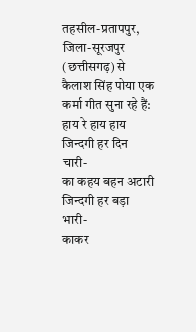तहसील-प्रतापपुर, जिला-सूरजपुर (छत्तीसगढ़) से कैलाश सिंह पोया एक कर्मा गीत सुना रहे हैं:
हाय रे हाय हाय जिन्दगी हर दिन चारी-
का कहय बहन अटारी जिन्दगी हर बड़ा भारी-
काकर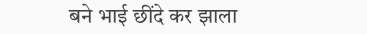बने भाई छींदे कर झाला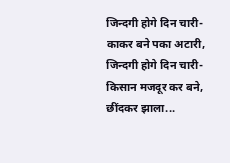जिन्दगी होगे दिन चारी-
काकर बने पका अटारी, जिन्दगी होगे दिन चारी-
किसान मजदूर कर बने, छींदकर झाला...